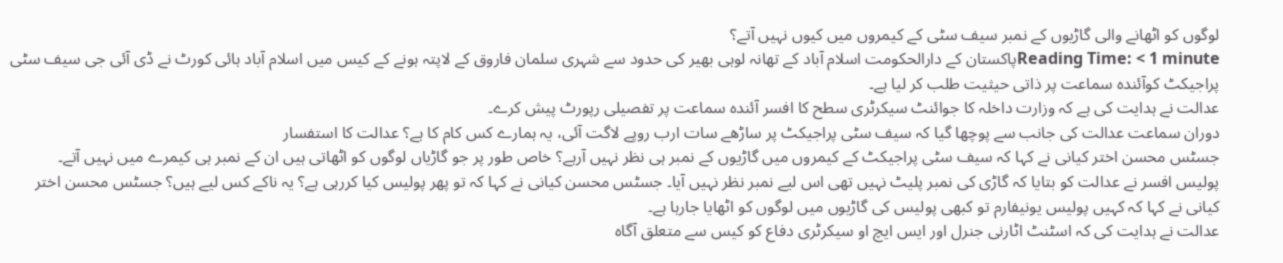لوگوں کو اٹھانے والی گاڑیوں کے نمبر سیف سٹی کے کیمروں میں کیوں نہیں آتے؟
Reading Time: < 1 minuteپاکستان کے دارالحکومت اسلام آباد کے تھانہ لوہی بھیر کی حدود سے شہری سلمان فاروق کے لاپتہ ہونے کے کیس میں اسلام آباد ہائی کورٹ نے ڈی آئی جی سیف سٹی پراجیکٹ کوآئندہ سماعت پر ذاتی حیثیت طلب کر لیا ہے۔
عدالت نے ہدایت کی ہے کہ وزارت داخلہ کا جوائنٹ سیکرٹری سطح کا افسر آئندہ سماعت پر تفصیلی رپورٹ پیش کرے۔
دوران سماعت عدالت کی جانب سے پوچھا گیا کہ سیف سٹی پراجیکٹ پر ساڑھے سات ارب روپے لاگت آئی، یہ ہمارے کس کام کا ہے؟ عدالت کا استفسار
جسٹس محسن اختر کیانی نے کہا کہ سیف سٹی پراجیکٹ کے کیمروں میں گاڑیوں کے نمبر ہی نظر نہیں آرہے؟ خاص طور پر جو گاڑیاں لوگوں کو اٹھاتی ہیں ان کے نمبر ہی کیمرے میں نہیں آتے۔
پولیس افسر نے عدالت کو بتایا کہ گاڑی کی نمبر پلیٹ نہیں تھی اس لیے نمبر نظر نہیں آیا۔ جسٹس محسن کیانی نے کہا کہ تو پھر پولیس کیا کررہی ہے؟ یہ ناکے کس لیے ہیں؟ جسٹس محسن اختر کیانی نے کہا کہ کہیں پولیس یونیفارم تو کبھی پولیس کی گاڑیوں میں لوگوں کو اٹھایا جارہا ہے۔
عدالت نے ہدایت کی کہ اسٹنٹ اٹارنی جنرل اور ایس ایچ او سیکرٹری دفاع کو کیس سے متعلق آگاہ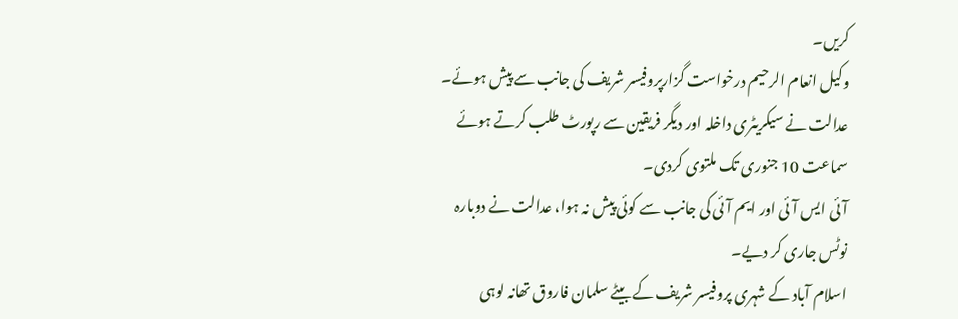کریں۔
وکیل انعام الرحیم درخواست گزارپروفیسر شریف کی جانب سے پیش ہوئے۔
عدالت نے سیکریٹری داخلہ اور دیگر فریقین سے رپورٹ طلب کرتے ہوئے سماعت 10 جنوری تک ملتوی کردی۔
آئی ایس آئی اور ایم آئی کی جانب سے کوئی پیش نہ ہوا، عدالت نے دوبارہ نوٹس جاری کر دیے۔
اسلام آباد کے شہری پروفیسر شریف کے بیٹے سلمان فاروق تھانہ لوہی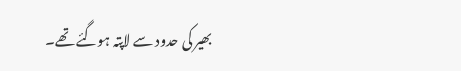بھیر کی حدود سے لاپتہ ہوگئے تھے۔